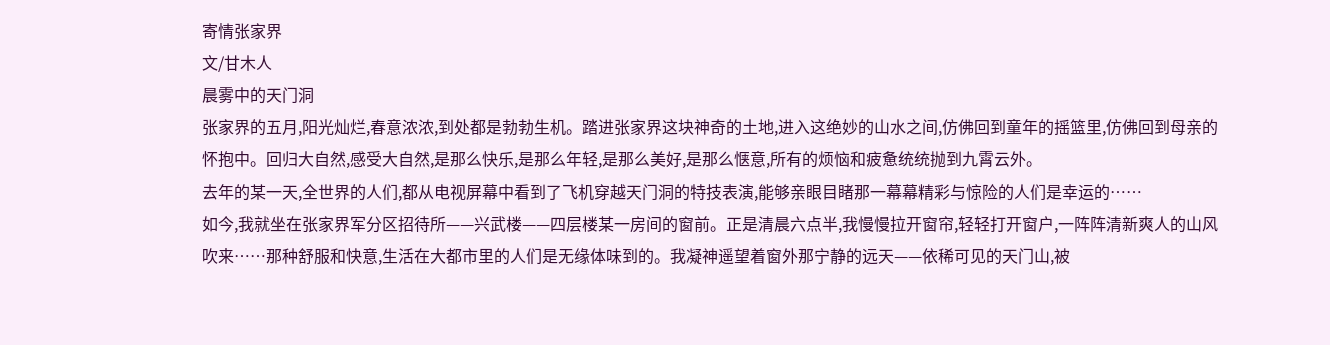寄情张家界
文/甘木人
晨雾中的天门洞
张家界的五月,阳光灿烂,春意浓浓,到处都是勃勃生机。踏进张家界这块神奇的土地,进入这绝妙的山水之间,仿佛回到童年的摇篮里,仿佛回到母亲的怀抱中。回归大自然,感受大自然,是那么快乐,是那么年轻,是那么美好,是那么惬意,所有的烦恼和疲惫统统抛到九霄云外。
去年的某一天,全世界的人们,都从电视屏幕中看到了飞机穿越天门洞的特技表演,能够亲眼目睹那一幕幕精彩与惊险的人们是幸运的……
如今,我就坐在张家界军分区招待所——兴武楼——四层楼某一房间的窗前。正是清晨六点半,我慢慢拉开窗帘,轻轻打开窗户,一阵阵清新爽人的山风吹来……那种舒服和快意,生活在大都市里的人们是无缘体味到的。我凝神遥望着窗外那宁静的远天——依稀可见的天门山,被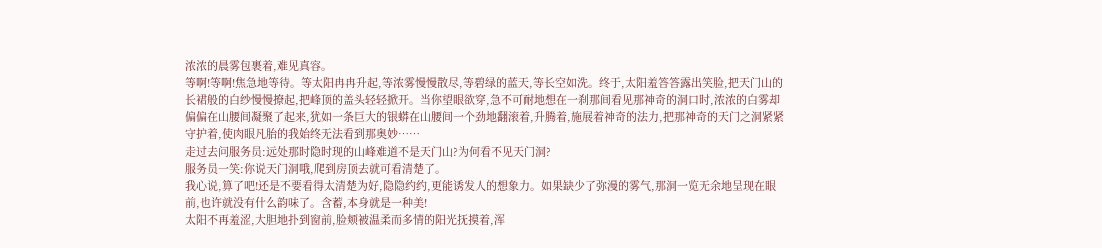浓浓的晨雾包裹着,难见真容。
等啊!等啊!焦急地等待。等太阳冉冉升起,等浓雾慢慢散尽,等碧绿的蓝天,等长空如洗。终于,太阳羞答答露出笑脸,把天门山的长裙般的白纱慢慢撩起,把峰顶的盖头轻轻掀开。当你望眼欲穿,急不可耐地想在一刹那间看见那神奇的洞口时,浓浓的白雾却偏偏在山腰间凝聚了起来,犹如一条巨大的银蟒在山腰间一个劲地翻滚着,升腾着,施展着神奇的法力,把那神奇的天门之洞紧紧守护着,使肉眼凡胎的我始终无法看到那奥妙……
走过去问服务员:远处那时隐时现的山峰难道不是天门山?为何看不见天门洞?
服务员一笑:你说天门洞哦,爬到房顶去就可看清楚了。
我心说,算了吧!还是不要看得太清楚为好,隐隐约约,更能诱发人的想象力。如果缺少了弥漫的雾气,那洞一览无余地呈现在眼前,也许就没有什么韵味了。含蓄,本身就是一种美!
太阳不再羞涩,大胆地扑到窗前,脸颊被温柔而多情的阳光抚摸着,浑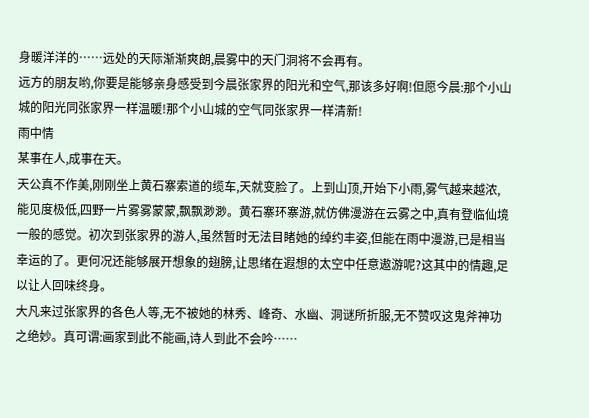身暖洋洋的……远处的天际渐渐爽朗,晨雾中的天门洞将不会再有。
远方的朋友哟,你要是能够亲身感受到今晨张家界的阳光和空气,那该多好啊!但愿今晨:那个小山城的阳光同张家界一样温暖!那个小山城的空气同张家界一样清新!
雨中情
某事在人,成事在天。
天公真不作美,刚刚坐上黄石寨索道的缆车,天就变脸了。上到山顶,开始下小雨,雾气越来越浓,能见度极低,四野一片雾雾蒙蒙,飘飘渺渺。黄石寨环寨游,就仿佛漫游在云雾之中,真有登临仙境一般的感觉。初次到张家界的游人,虽然暂时无法目睹她的绰约丰姿,但能在雨中漫游,已是相当幸运的了。更何况还能够展开想象的翅膀,让思绪在遐想的太空中任意遨游呢?这其中的情趣,足以让人回味终身。
大凡来过张家界的各色人等,无不被她的林秀、峰奇、水幽、洞谜所折服,无不赞叹这鬼斧神功之绝妙。真可谓:画家到此不能画,诗人到此不会吟……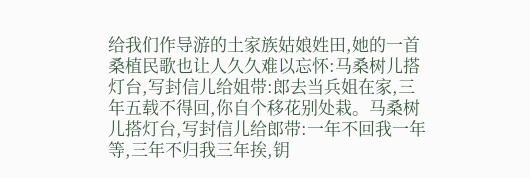给我们作导游的土家族姑娘姓田,她的一首桑植民歌也让人久久难以忘怀:马桑树儿搭灯台,写封信儿给姐带:郎去当兵姐在家,三年五载不得回,你自个移花别处栽。马桑树儿搭灯台,写封信儿给郎带:一年不回我一年等,三年不归我三年挨,钥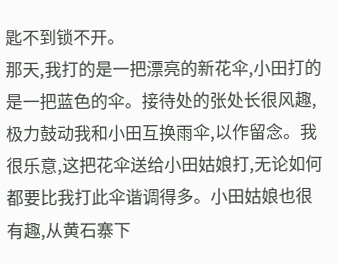匙不到锁不开。
那天,我打的是一把漂亮的新花伞,小田打的是一把蓝色的伞。接待处的张处长很风趣,极力鼓动我和小田互换雨伞,以作留念。我很乐意,这把花伞送给小田姑娘打,无论如何都要比我打此伞谐调得多。小田姑娘也很有趣,从黄石寨下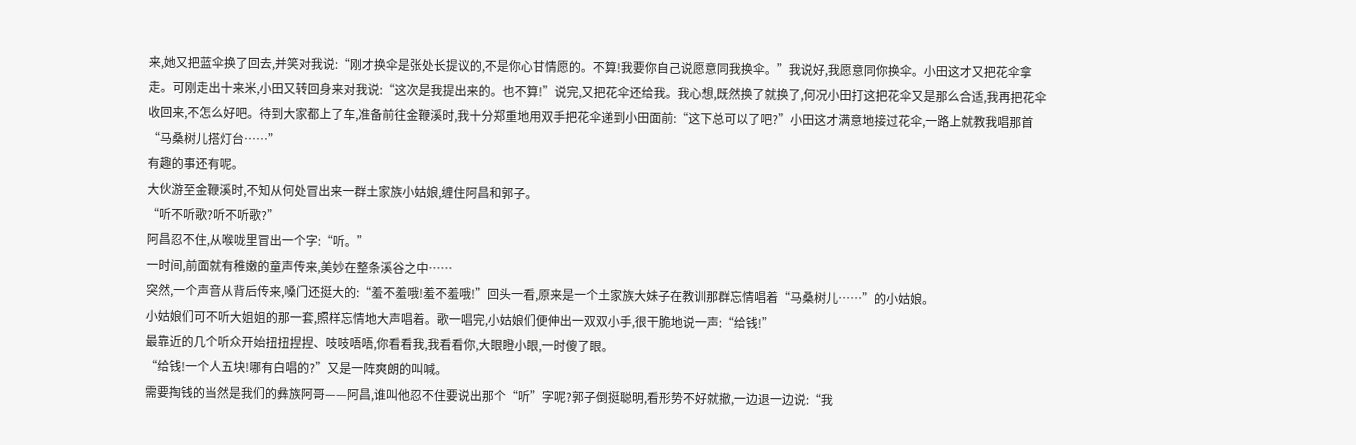来,她又把蓝伞换了回去,并笑对我说:“刚才换伞是张处长提议的,不是你心甘情愿的。不算!我要你自己说愿意同我换伞。”我说好,我愿意同你换伞。小田这才又把花伞拿走。可刚走出十来米,小田又转回身来对我说:“这次是我提出来的。也不算!”说完,又把花伞还给我。我心想,既然换了就换了,何况小田打这把花伞又是那么合适,我再把花伞收回来,不怎么好吧。待到大家都上了车,准备前往金鞭溪时,我十分郑重地用双手把花伞递到小田面前:“这下总可以了吧?”小田这才满意地接过花伞,一路上就教我唱那首“马桑树儿搭灯台……”
有趣的事还有呢。
大伙游至金鞭溪时,不知从何处冒出来一群土家族小姑娘,缠住阿昌和郭子。
“听不听歌?听不听歌?”
阿昌忍不住,从喉咙里冒出一个字:“听。”
一时间,前面就有稚嫩的童声传来,美妙在整条溪谷之中……
突然,一个声音从背后传来,嗓门还挺大的:“羞不羞哦!羞不羞哦!”回头一看,原来是一个土家族大妹子在教训那群忘情唱着“马桑树儿……”的小姑娘。
小姑娘们可不听大姐姐的那一套,照样忘情地大声唱着。歌一唱完,小姑娘们便伸出一双双小手,很干脆地说一声:“给钱!”
最靠近的几个听众开始扭扭捏捏、吱吱唔唔,你看看我,我看看你,大眼瞪小眼,一时傻了眼。
“给钱!一个人五块!哪有白唱的?”又是一阵爽朗的叫喊。
需要掏钱的当然是我们的彝族阿哥——阿昌,谁叫他忍不住要说出那个“听”字呢?郭子倒挺聪明,看形势不好就撤,一边退一边说:“我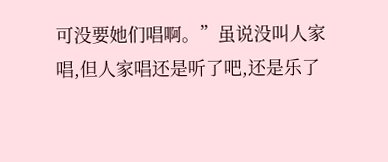可没要她们唱啊。”虽说没叫人家唱,但人家唱还是听了吧,还是乐了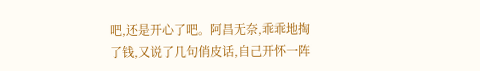吧,还是开心了吧。阿昌无奈,乖乖地掏了钱,又说了几句俏皮话,自己开怀一阵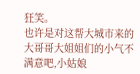狂笑。
也许是对这帮大城市来的大哥哥大姐姐们的小气不满意吧,小姑娘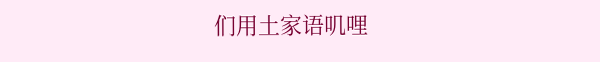们用土家语叽哩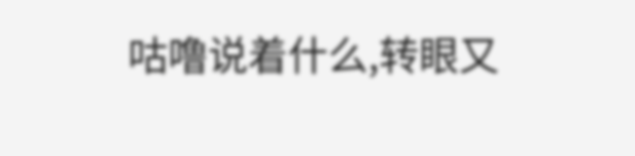咕噜说着什么,转眼又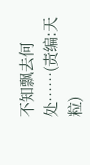不知飘去何处……(责编:天粒)